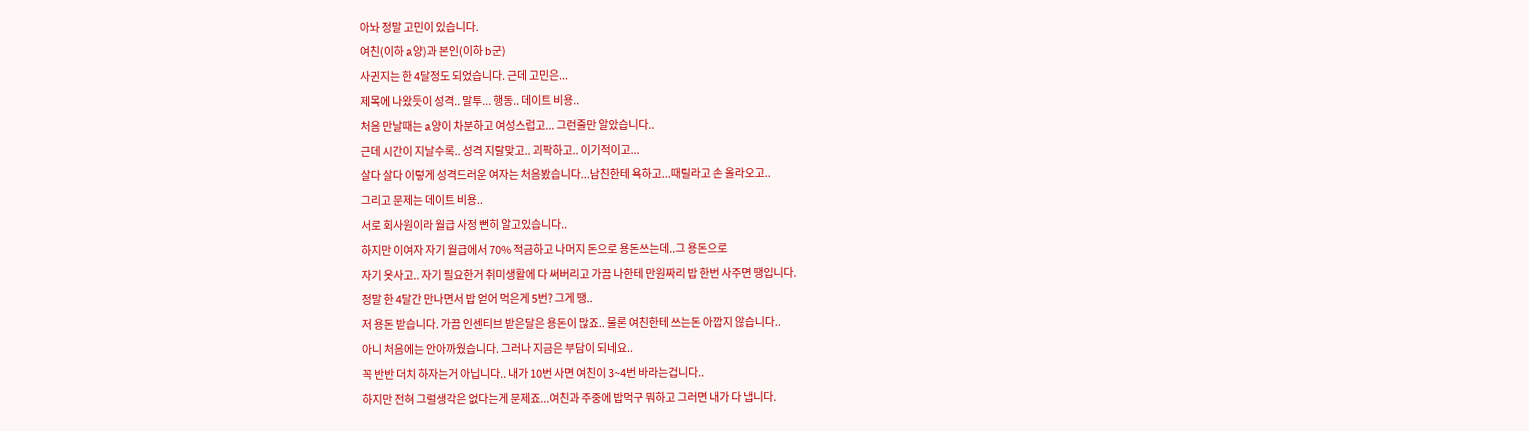아놔 정말 고민이 있습니다.
여친(이하 a양)과 본인(이하 b군)
사귄지는 한 4달정도 되었습니다. 근데 고민은...
제목에 나왔듯이 성격.. 말투... 행동.. 데이트 비용..
처음 만날때는 a양이 차분하고 여성스럽고... 그런줄만 알았습니다..
근데 시간이 지날수록.. 성격 지랄맞고.. 괴팍하고.. 이기적이고...
살다 살다 이렇게 성격드러운 여자는 처음봤습니다...남친한테 욕하고...때릴라고 손 올라오고..
그리고 문제는 데이트 비용..
서로 회사원이라 월급 사정 뻔히 알고있습니다..
하지만 이여자 자기 월급에서 70% 적금하고 나머지 돈으로 용돈쓰는데..그 용돈으로
자기 옷사고.. 자기 필요한거 취미생활에 다 써버리고 가끔 나한테 만원짜리 밥 한번 사주면 땡입니다.
정말 한 4달간 만나면서 밥 얻어 먹은게 5번? 그게 땡..
저 용돈 받습니다. 가끔 인센티브 받은달은 용돈이 많죠.. 물론 여친한테 쓰는돈 아깝지 않습니다..
아니 처음에는 안아까웠습니다. 그러나 지금은 부담이 되네요..
꼭 반반 더치 하자는거 아닙니다.. 내가 10번 사면 여친이 3~4번 바라는겁니다..
하지만 전혀 그럴생각은 없다는게 문제죠...여친과 주중에 밥먹구 뭐하고 그러면 내가 다 냅니다.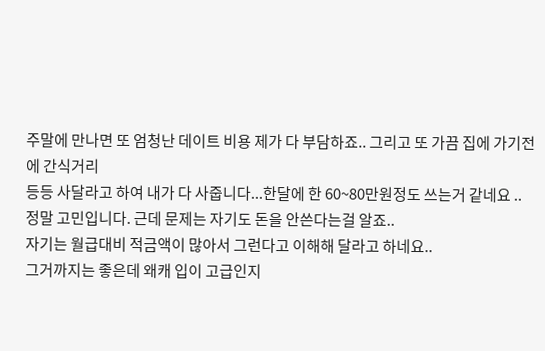주말에 만나면 또 엄청난 데이트 비용 제가 다 부담하죠.. 그리고 또 가끔 집에 가기전에 간식거리
등등 사달라고 하여 내가 다 사줍니다...한달에 한 60~80만원정도 쓰는거 같네요 ..
정말 고민입니다. 근데 문제는 자기도 돈을 안쓴다는걸 알죠..
자기는 월급대비 적금액이 많아서 그런다고 이해해 달라고 하네요..
그거까지는 좋은데 왜캐 입이 고급인지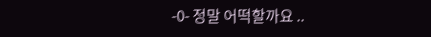-0- 정말 어떡할까요 ..